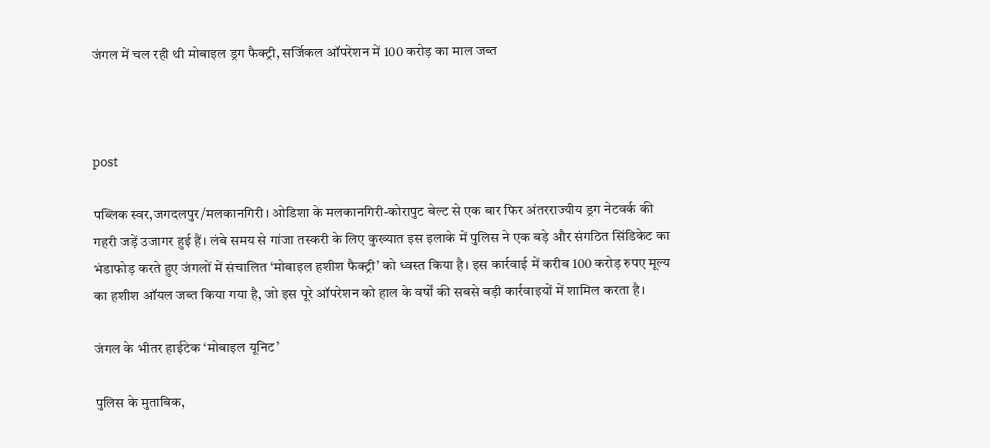जंगल में चल रही थी मोबाइल ड्रग फैक्ट्री, सर्जिकल ऑपरेशन में 100 करोड़ का माल जब्त



post

पब्लिक स्वर,जगदलपुर/मलकानगिरी। ओडिशा के मलकानगिरी-कोरापुट बेल्ट से एक बार फिर अंतरराज्यीय ड्रग नेटवर्क की गहरी जड़ें उजागर हुई हैं। लंबे समय से गांजा तस्करी के लिए कुख्यात इस इलाके में पुलिस ने एक बड़े और संगठित सिंडिकेट का भंडाफोड़ करते हुए जंगलों में संचालित ‘मोबाइल हशीश फैक्ट्री’ को ध्वस्त किया है। इस कार्रवाई में करीब 100 करोड़ रुपए मूल्य का हशीश ऑयल जब्त किया गया है, जो इस पूरे ऑपरेशन को हाल के वर्षों की सबसे बड़ी कार्रवाइयों में शामिल करता है।

जंगल के भीतर हाईटेक ‘मोबाइल यूनिट’

पुलिस के मुताबिक,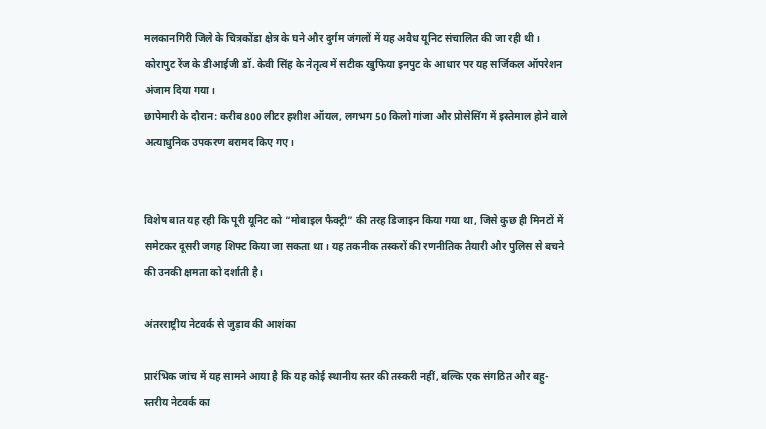मलकानगिरी जिले के चित्रकोंडा क्षेत्र के घने और दुर्गम जंगलों में यह अवैध यूनिट संचालित की जा रही थी। कोरापुट रेंज के डीआईजी डॉ. केवी सिंह के नेतृत्व में सटीक खुफिया इनपुट के आधार पर यह सर्जिकल ऑपरेशन अंजाम दिया गया।
छापेमारी के दौरान: करीब 800 लीटर हशीश ऑयल, लगभग 50 किलो गांजा और प्रोसेसिंग में इस्तेमाल होने वाले अत्याधुनिक उपकरण बरामद किए गए।


विशेष बात यह रही कि पूरी यूनिट को “मोबाइल फैक्ट्री” की तरह डिजाइन किया गया था, जिसे कुछ ही मिनटों में समेटकर दूसरी जगह शिफ्ट किया जा सकता था। यह तकनीक तस्करों की रणनीतिक तैयारी और पुलिस से बचने की उनकी क्षमता को दर्शाती है।

अंतरराष्ट्रीय नेटवर्क से जुड़ाव की आशंका

प्रारंभिक जांच में यह सामने आया है कि यह कोई स्थानीय स्तर की तस्करी नहीं, बल्कि एक संगठित और बहु-स्तरीय नेटवर्क का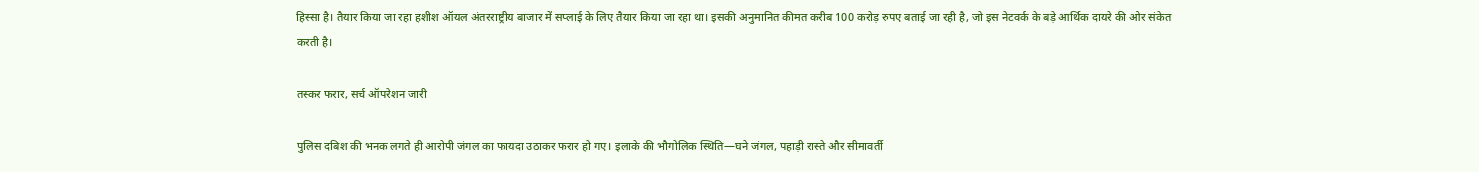हिस्सा है। तैयार किया जा रहा हशीश ऑयल अंतरराष्ट्रीय बाजार में सप्लाई के लिए तैयार किया जा रहा था। इसकी अनुमानित कीमत करीब 100 करोड़ रुपए बताई जा रही है, जो इस नेटवर्क के बड़े आर्थिक दायरे की ओर संकेत करती है।

तस्कर फरार, सर्च ऑपरेशन जारी

पुलिस दबिश की भनक लगते ही आरोपी जंगल का फायदा उठाकर फरार हो गए। इलाके की भौगोलिक स्थिति—घने जंगल, पहाड़ी रास्ते और सीमावर्ती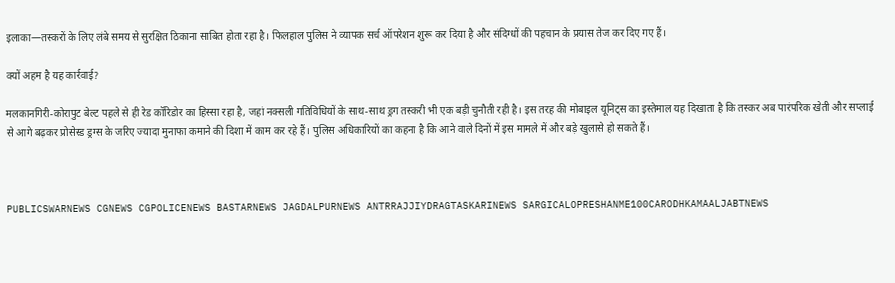इलाका—तस्करों के लिए लंबे समय से सुरक्षित ठिकाना साबित होता रहा है। फिलहाल पुलिस ने व्यापक सर्च ऑपरेशन शुरू कर दिया है और संदिग्धों की पहचान के प्रयास तेज कर दिए गए हैं।

क्यों अहम है यह कार्रवाई?

मलकानगिरी-कोरापुट बेल्ट पहले से ही रेड कॉरिडोर का हिस्सा रहा है, जहां नक्सली गतिविधियों के साथ-साथ ड्रग तस्करी भी एक बड़ी चुनौती रही है। इस तरह की मोबाइल यूनिट्स का इस्तेमाल यह दिखाता है कि तस्कर अब पारंपरिक खेती और सप्लाई से आगे बढ़कर प्रोसेस्ड ड्रग्स के जरिए ज्यादा मुनाफा कमाने की दिशा में काम कर रहे हैं। पुलिस अधिकारियों का कहना है कि आने वाले दिनों में इस मामले में और बड़े खुलासे हो सकते हैं।



PUBLICSWARNEWS CGNEWS CGPOLICENEWS BASTARNEWS JAGDALPURNEWS ANTRRAJJIYDRAGTASKARINEWS SARGICALOPRESHANME100CARODHKAMAALJABTNEWS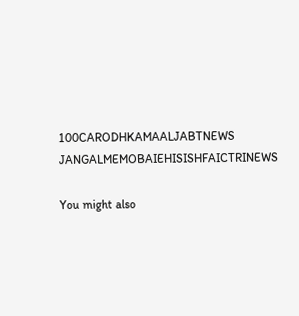100CARODHKAMAALJABTNEWS JANGALMEMOBAIEHISISHFAICTRINEWS

You might also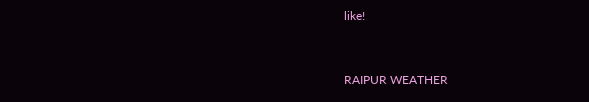like!


RAIPUR WEATHER